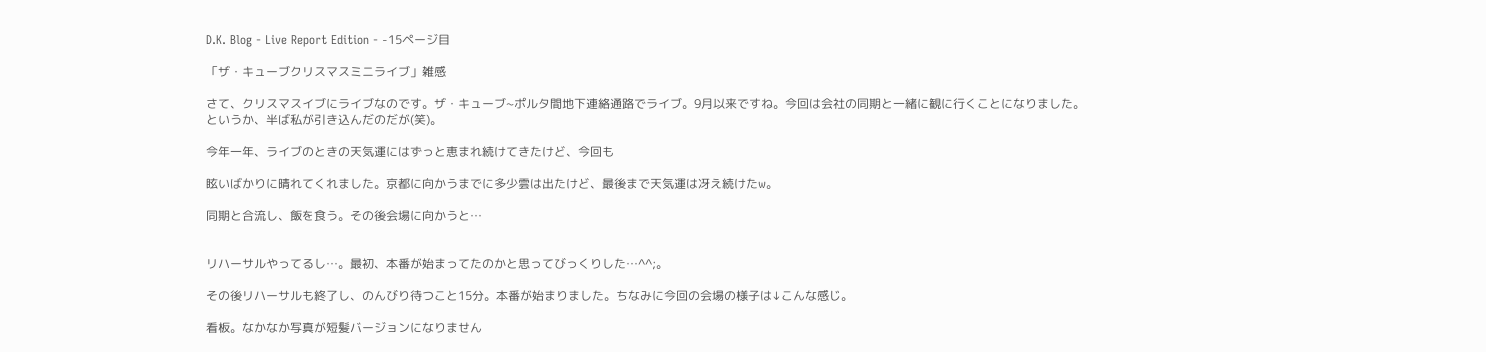D.K. Blog - Live Report Edition - -15ページ目

「ザ・キューブクリスマスミニライブ」雑感

さて、クリスマスイブにライブなのです。ザ・キューブ~ポルタ間地下連絡通路でライブ。9月以来ですね。今回は会社の同期と一緒に観に行くことになりました。というか、半ば私が引き込んだのだが(笑)。

今年一年、ライブのときの天気運にはずっと恵まれ続けてきたけど、今回も

眩いばかりに晴れてくれました。京都に向かうまでに多少雲は出たけど、最後まで天気運は冴え続けたw。

同期と合流し、飯を食う。その後会場に向かうと…


リハーサルやってるし…。最初、本番が始まってたのかと思ってびっくりした…^^;。

その後リハーサルも終了し、のんびり待つこと15分。本番が始まりました。ちなみに今回の会場の様子は↓こんな感じ。

看板。なかなか写真が短髪バージョンになりません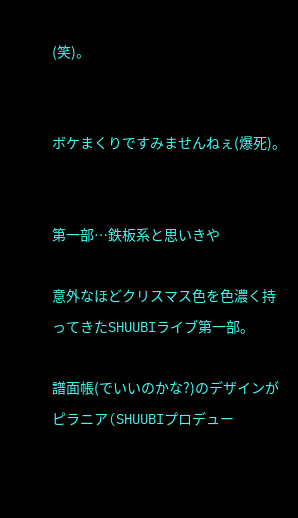(笑)。


ボケまくりですみませんねぇ(爆死)。


第一部…鉄板系と思いきや

意外なほどクリスマス色を色濃く持ってきたSHUUBIライブ第一部。

譜面帳(でいいのかな?)のデザインがピラニア(SHUUBIプロデュー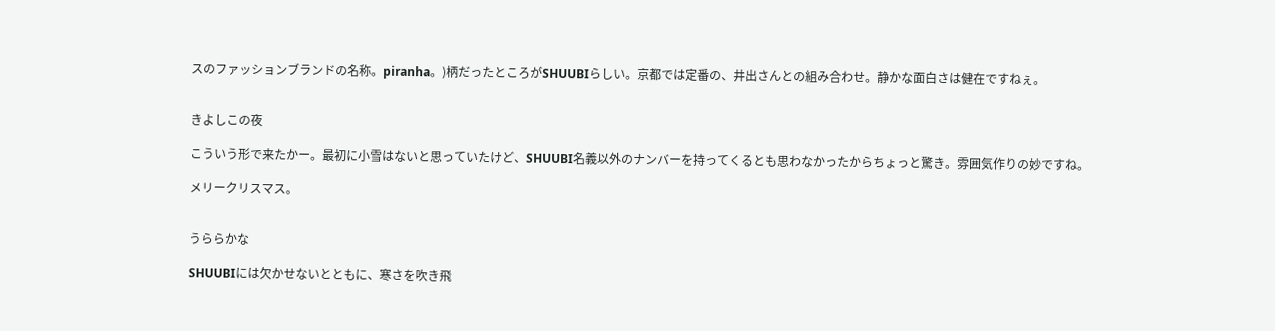スのファッションブランドの名称。piranha。)柄だったところがSHUUBIらしい。京都では定番の、井出さんとの組み合わせ。静かな面白さは健在ですねぇ。


きよしこの夜

こういう形で来たかー。最初に小雪はないと思っていたけど、SHUUBI名義以外のナンバーを持ってくるとも思わなかったからちょっと驚き。雰囲気作りの妙ですね。

メリークリスマス。


うららかな

SHUUBIには欠かせないとともに、寒さを吹き飛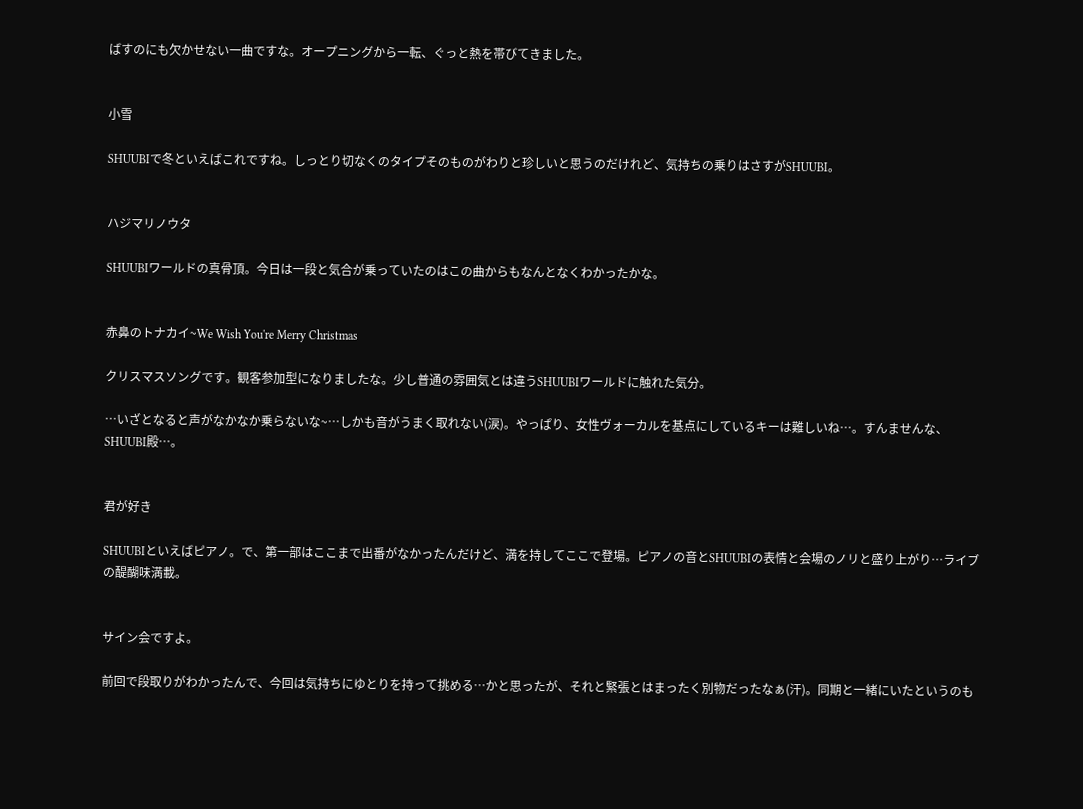ばすのにも欠かせない一曲ですな。オープニングから一転、ぐっと熱を帯びてきました。


小雪

SHUUBIで冬といえばこれですね。しっとり切なくのタイプそのものがわりと珍しいと思うのだけれど、気持ちの乗りはさすがSHUUBI。


ハジマリノウタ

SHUUBIワールドの真骨頂。今日は一段と気合が乗っていたのはこの曲からもなんとなくわかったかな。


赤鼻のトナカイ~We Wish You're Merry Christmas

クリスマスソングです。観客参加型になりましたな。少し普通の雰囲気とは違うSHUUBIワールドに触れた気分。

…いざとなると声がなかなか乗らないな~…しかも音がうまく取れない(涙)。やっぱり、女性ヴォーカルを基点にしているキーは難しいね…。すんませんな、SHUUBI殿…。


君が好き

SHUUBIといえばピアノ。で、第一部はここまで出番がなかったんだけど、満を持してここで登場。ピアノの音とSHUUBIの表情と会場のノリと盛り上がり…ライブの醍醐味満載。


サイン会ですよ。

前回で段取りがわかったんで、今回は気持ちにゆとりを持って挑める…かと思ったが、それと緊張とはまったく別物だったなぁ(汗)。同期と一緒にいたというのも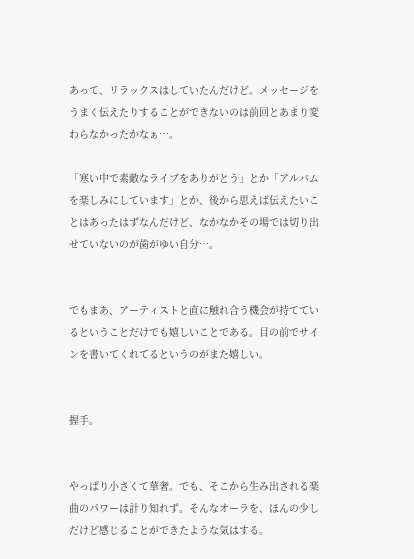あって、リラックスはしていたんだけど。メッセージをうまく伝えたりすることができないのは前回とあまり変わらなかったかなぁ…。

「寒い中で素敵なライブをありがとう」とか「アルバムを楽しみにしています」とか、後から思えば伝えたいことはあったはずなんだけど、なかなかその場では切り出せていないのが歯がゆい自分…。


でもまあ、アーティストと直に触れ合う機会が持てているということだけでも嬉しいことである。目の前でサインを書いてくれてるというのがまた嬉しい。


握手。


やっぱり小さくて華奢。でも、そこから生み出される楽曲のパワーは計り知れず。そんなオーラを、ほんの少しだけど感じることができたような気はする。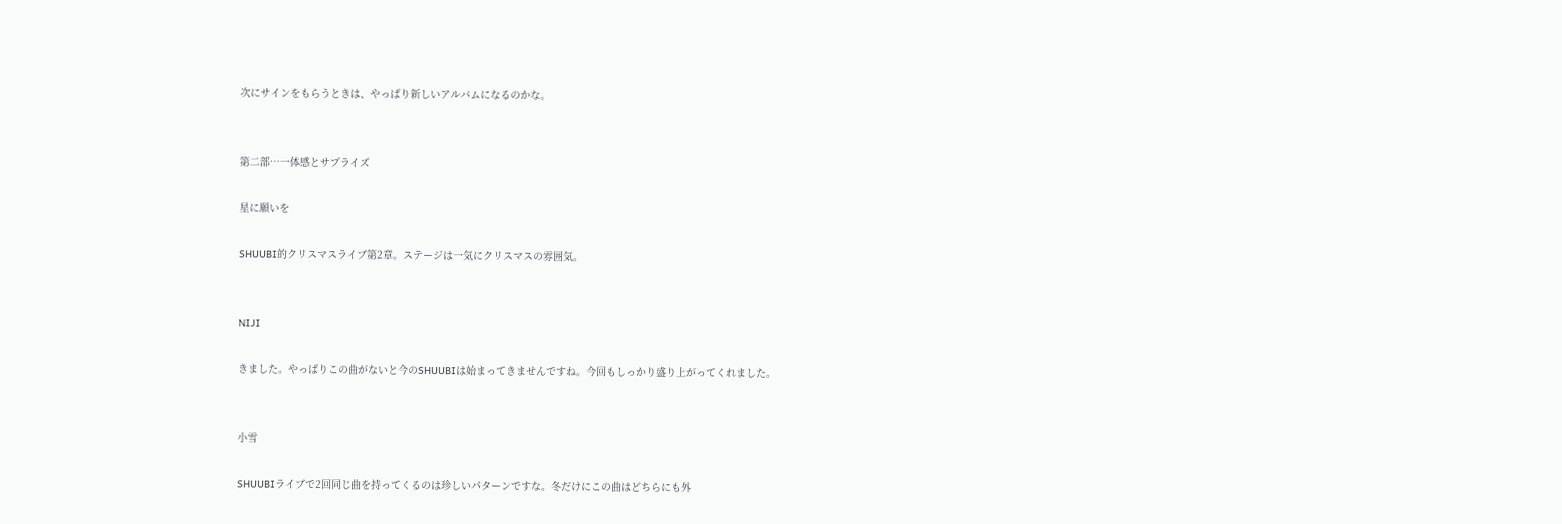次にサインをもらうときは、やっぱり新しいアルバムになるのかな。


第二部…一体感とサプライズ

星に願いを

SHUUBI的クリスマスライブ第2章。ステージは一気にクリスマスの雰囲気。


NIJI

きました。やっぱりこの曲がないと今のSHUUBIは始まってきませんですね。今回もしっかり盛り上がってくれました。


小雪

SHUUBIライブで2回同じ曲を持ってくるのは珍しいパターンですな。冬だけにこの曲はどちらにも外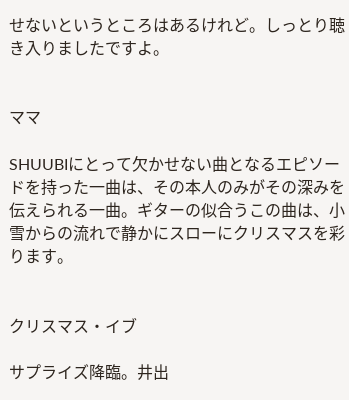せないというところはあるけれど。しっとり聴き入りましたですよ。


ママ

SHUUBIにとって欠かせない曲となるエピソードを持った一曲は、その本人のみがその深みを伝えられる一曲。ギターの似合うこの曲は、小雪からの流れで静かにスローにクリスマスを彩ります。


クリスマス・イブ

サプライズ降臨。井出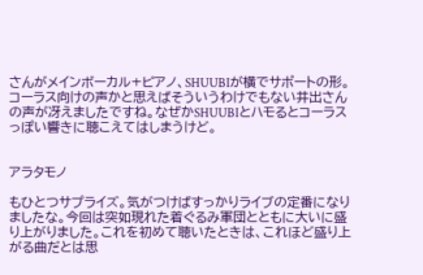さんがメインボーカル+ピアノ、SHUUBIが横でサポートの形。コーラス向けの声かと思えばそういうわけでもない井出さんの声が冴えましたですね。なぜかSHUUBIとハモるとコーラスっぽい響きに聴こえてはしまうけど。


アラタモノ

もひとつサプライズ。気がつけばすっかりライブの定番になりましたな。今回は突如現れた着ぐるみ軍団とともに大いに盛り上がりました。これを初めて聴いたときは、これほど盛り上がる曲だとは思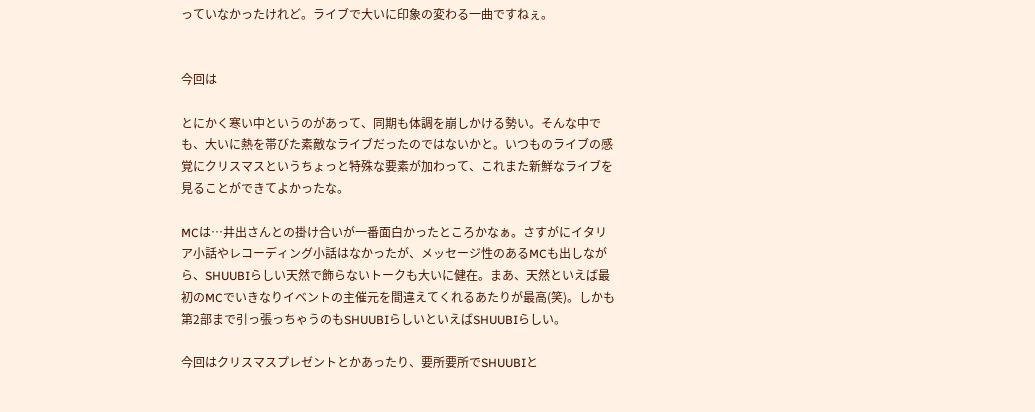っていなかったけれど。ライブで大いに印象の変わる一曲ですねぇ。


今回は

とにかく寒い中というのがあって、同期も体調を崩しかける勢い。そんな中でも、大いに熱を帯びた素敵なライブだったのではないかと。いつものライブの感覚にクリスマスというちょっと特殊な要素が加わって、これまた新鮮なライブを見ることができてよかったな。

MCは…井出さんとの掛け合いが一番面白かったところかなぁ。さすがにイタリア小話やレコーディング小話はなかったが、メッセージ性のあるMCも出しながら、SHUUBIらしい天然で飾らないトークも大いに健在。まあ、天然といえば最初のMCでいきなりイベントの主催元を間違えてくれるあたりが最高(笑)。しかも第2部まで引っ張っちゃうのもSHUUBIらしいといえばSHUUBIらしい。

今回はクリスマスプレゼントとかあったり、要所要所でSHUUBIと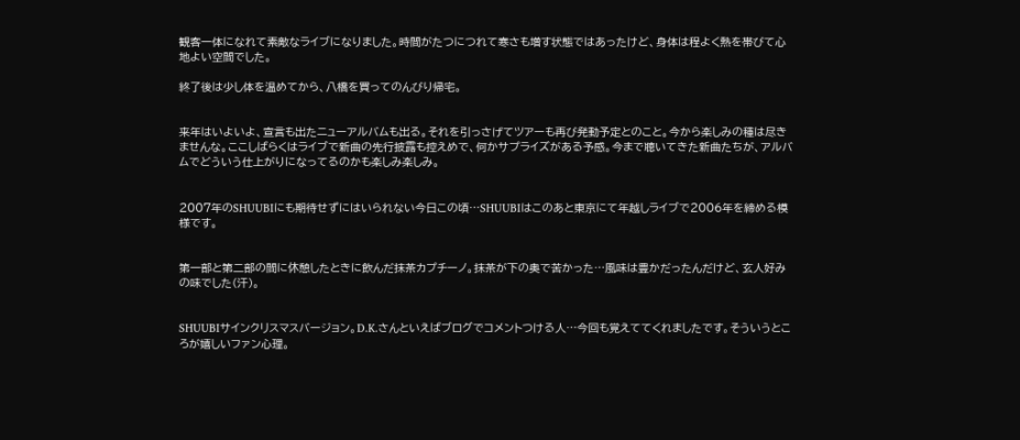観客一体になれて素敵なライブになりました。時間がたつにつれて寒さも増す状態ではあったけど、身体は程よく熱を帯びて心地よい空間でした。

終了後は少し体を温めてから、八橋を買ってのんびり帰宅。


来年はいよいよ、宣言も出たニューアルバムも出る。それを引っさげてツアーも再び発動予定とのこと。今から楽しみの種は尽きませんな。ここしばらくはライブで新曲の先行披露も控えめで、何かサプライズがある予感。今まで聴いてきた新曲たちが、アルバムでどういう仕上がりになってるのかも楽しみ楽しみ。


2007年のSHUUBIにも期待せずにはいられない今日この頃…SHUUBIはこのあと東京にて年越しライブで2006年を締める模様です。


第一部と第二部の間に休憩したときに飲んだ抹茶カプチーノ。抹茶が下の奥で苦かった…風味は豊かだったんだけど、玄人好みの味でした(汗)。


SHUUBIサインクリスマスバージョン。D.K.さんといえばブログでコメントつける人…今回も覚えててくれましたです。そういうところが嬉しいファン心理。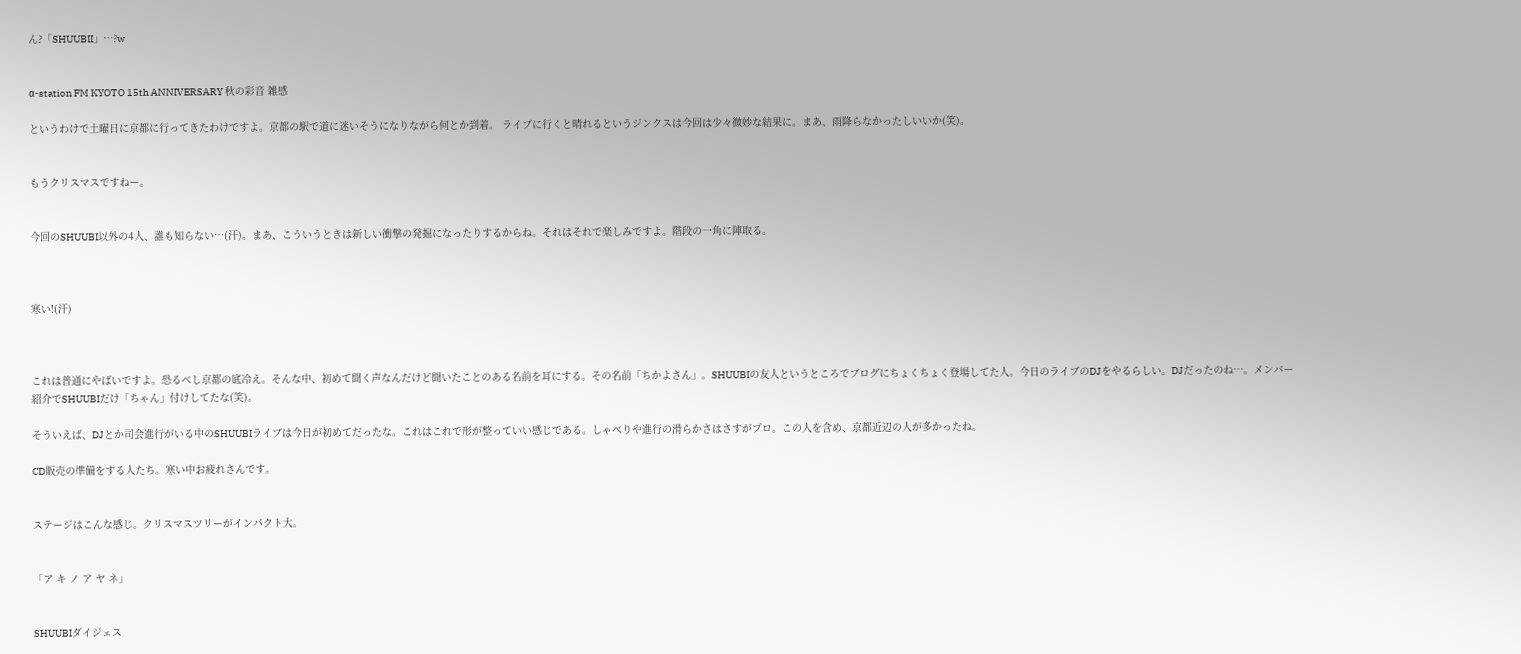ん?「SHUUBII」…?w


α-station FM KYOTO 15th ANNIVERSARY 秋の彩音 雑感

というわけで土曜日に京都に行ってきたわけですよ。京都の駅で道に迷いそうになりながら何とか到着。 ライブに行くと晴れるというジンクスは今回は少々微妙な結果に。まあ、雨降らなかったしいいか(笑)。


もうクリスマスですねー。


今回のSHUUBI以外の4人、誰も知らない…(汗)。まあ、こういうときは新しい衝撃の発掘になったりするからね。それはそれで楽しみですよ。階段の一角に陣取る。



寒い!(汗)



これは普通にやばいですよ。恐るべし京都の底冷え。そんな中、初めて聞く声なんだけど聞いたことのある名前を耳にする。その名前「ちかよさん」。SHUUBIの友人というところでブログにちょくちょく登場してた人。今日のライブのDJをやるらしい。DJだったのね…。メンバー紹介でSHUUBIだけ「ちゃん」付けしてたな(笑)。

そういえば、DJとか司会進行がいる中のSHUUBIライブは今日が初めてだったな。これはこれで形が整っていい感じである。しゃべりや進行の滑らかさはさすがプロ。この人を含め、京都近辺の人が多かったね。

CD販売の準備をする人たち。寒い中お疲れさんです。


ステージはこんな感じ。クリスマスツリーがインパクト大。


「ア キ ノ ア ヤ ネ」


SHUUBIダイジェス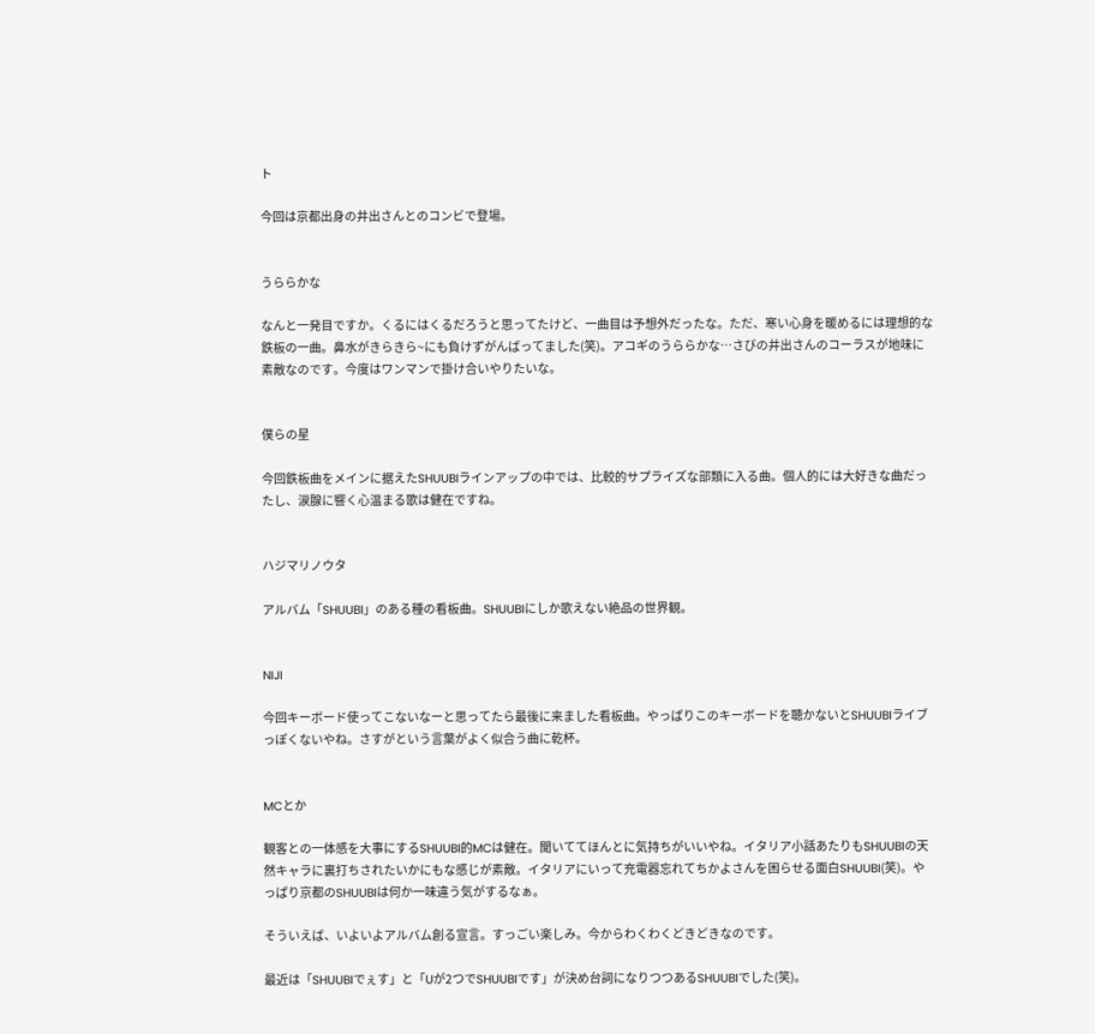ト

今回は京都出身の井出さんとのコンビで登場。


うららかな

なんと一発目ですか。くるにはくるだろうと思ってたけど、一曲目は予想外だったな。ただ、寒い心身を暖めるには理想的な鉄板の一曲。鼻水がきらきら~にも負けずがんばってました(笑)。アコギのうららかな…さびの井出さんのコーラスが地味に素敵なのです。今度はワンマンで掛け合いやりたいな。


僕らの星

今回鉄板曲をメインに据えたSHUUBIラインアップの中では、比較的サプライズな部類に入る曲。個人的には大好きな曲だったし、涙腺に響く心温まる歌は健在ですね。


ハジマリノウタ

アルバム「SHUUBI」のある種の看板曲。SHUUBIにしか歌えない絶品の世界観。


NIJI

今回キーボード使ってこないなーと思ってたら最後に来ました看板曲。やっぱりこのキーボードを聴かないとSHUUBIライブっぽくないやね。さすがという言葉がよく似合う曲に乾杯。


MCとか

観客との一体感を大事にするSHUUBI的MCは健在。聞いててほんとに気持ちがいいやね。イタリア小話あたりもSHUUBIの天然キャラに裏打ちされたいかにもな感じが素敵。イタリアにいって充電器忘れてちかよさんを困らせる面白SHUUBI(笑)。やっぱり京都のSHUUBIは何か一味違う気がするなぁ。

そういえば、いよいよアルバム創る宣言。すっごい楽しみ。今からわくわくどきどきなのです。

最近は「SHUUBIでぇす」と「Uが2つでSHUUBIです」が決め台詞になりつつあるSHUUBIでした(笑)。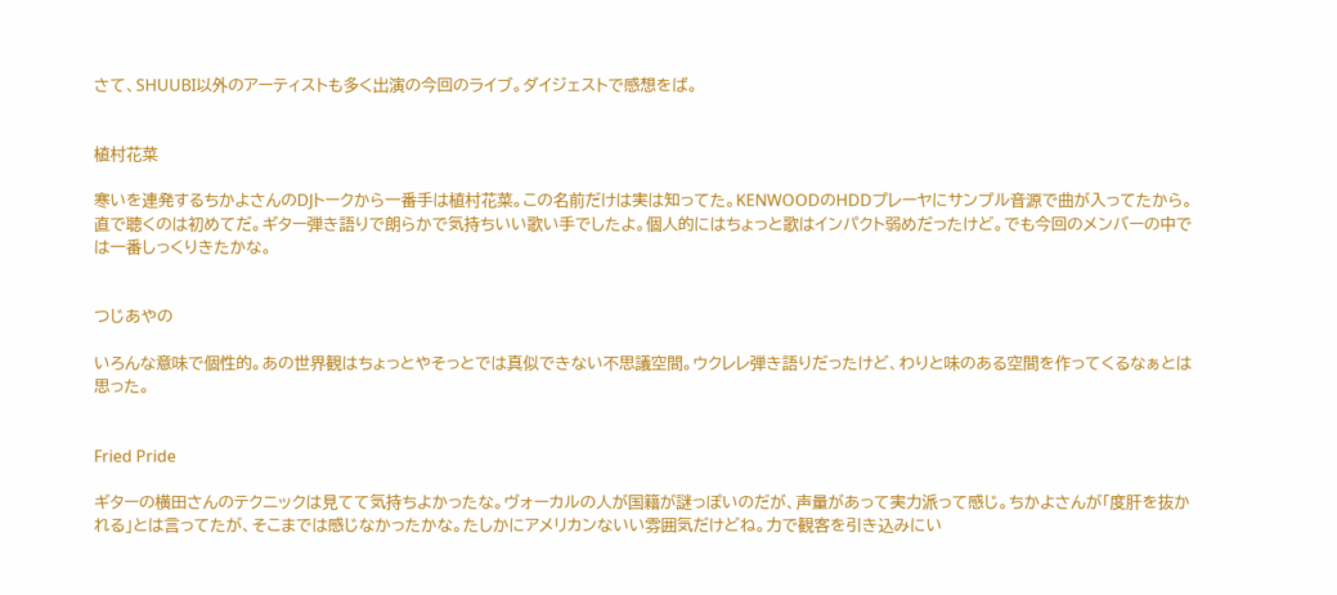さて、SHUUBI以外のアーティストも多く出演の今回のライブ。ダイジェストで感想をば。


植村花菜

寒いを連発するちかよさんのDJトークから一番手は植村花菜。この名前だけは実は知ってた。KENWOODのHDDプレーヤにサンプル音源で曲が入ってたから。直で聴くのは初めてだ。ギター弾き語りで朗らかで気持ちいい歌い手でしたよ。個人的にはちょっと歌はインパクト弱めだったけど。でも今回のメンバーの中では一番しっくりきたかな。


つじあやの

いろんな意味で個性的。あの世界観はちょっとやそっとでは真似できない不思議空間。ウクレレ弾き語りだったけど、わりと味のある空間を作ってくるなぁとは思った。


Fried Pride

ギターの横田さんのテクニックは見てて気持ちよかったな。ヴォーカルの人が国籍が謎っぽいのだが、声量があって実力派って感じ。ちかよさんが「度肝を抜かれる」とは言ってたが、そこまでは感じなかったかな。たしかにアメリカンないい雰囲気だけどね。力で観客を引き込みにい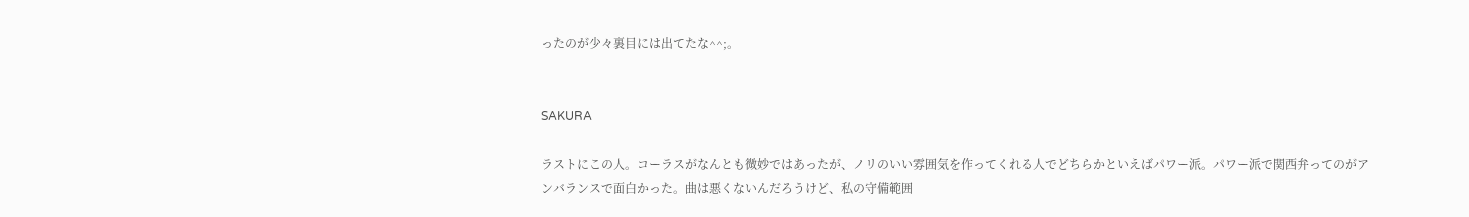ったのが少々裏目には出てたな^^;。


SAKURA

ラストにこの人。コーラスがなんとも微妙ではあったが、ノリのいい雰囲気を作ってくれる人でどちらかといえばパワー派。パワー派で関西弁ってのがアンバランスで面白かった。曲は悪くないんだろうけど、私の守備範囲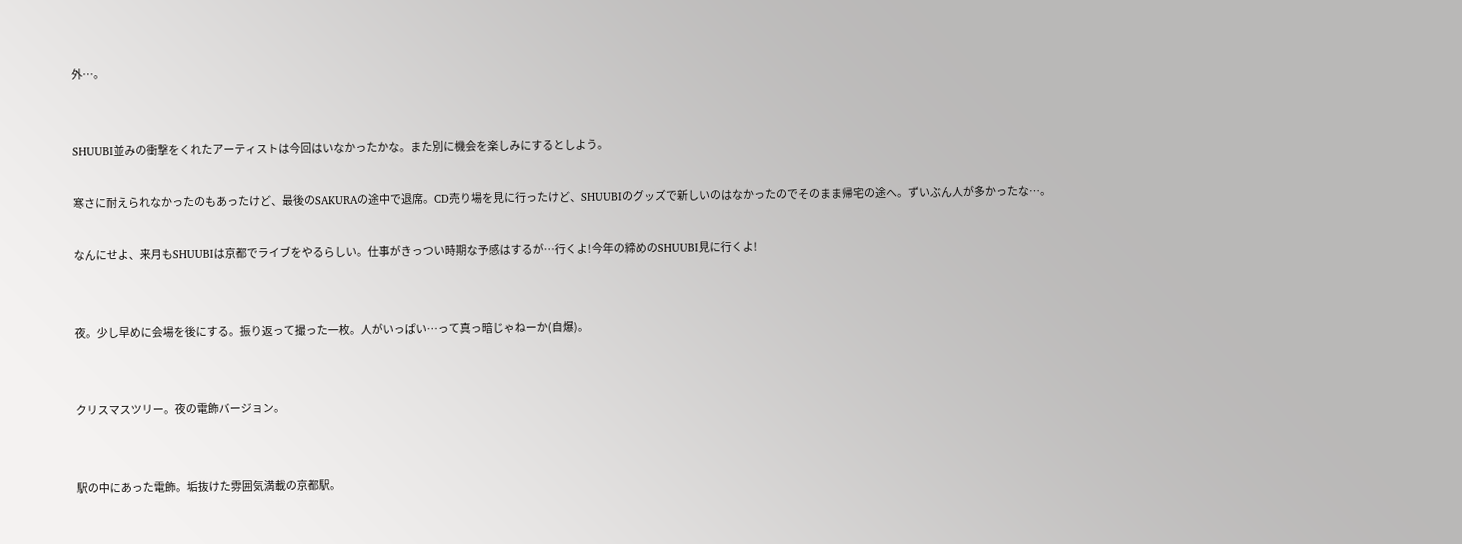外…。


SHUUBI並みの衝撃をくれたアーティストは今回はいなかったかな。また別に機会を楽しみにするとしよう。

寒さに耐えられなかったのもあったけど、最後のSAKURAの途中で退席。CD売り場を見に行ったけど、SHUUBIのグッズで新しいのはなかったのでそのまま帰宅の途へ。ずいぶん人が多かったな…。

なんにせよ、来月もSHUUBIは京都でライブをやるらしい。仕事がきっつい時期な予感はするが…行くよ!今年の締めのSHUUBI見に行くよ!


夜。少し早めに会場を後にする。振り返って撮った一枚。人がいっぱい…って真っ暗じゃねーか(自爆)。


クリスマスツリー。夜の電飾バージョン。


駅の中にあった電飾。垢抜けた雰囲気満載の京都駅。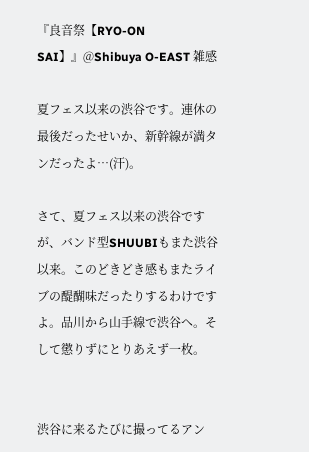『良音祭【RYO-ON SAI】』@Shibuya O-EAST 雑感

夏フェス以来の渋谷です。連休の最後だったせいか、新幹線が満タンだったよ…(汗)。

さて、夏フェス以来の渋谷ですが、バンド型SHUUBIもまた渋谷以来。このどきどき感もまたライブの醍醐味だったりするわけですよ。品川から山手線で渋谷へ。そして懲りずにとりあえず一枚。


渋谷に来るたびに撮ってるアン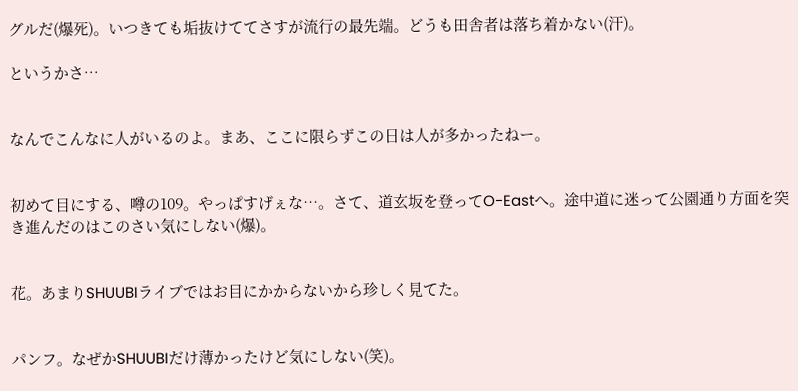グルだ(爆死)。いつきても垢抜けててさすが流行の最先端。どうも田舎者は落ち着かない(汗)。

というかさ…


なんでこんなに人がいるのよ。まあ、ここに限らずこの日は人が多かったねー。


初めて目にする、噂の109。やっぱすげぇな…。さて、道玄坂を登ってO-Eastへ。途中道に迷って公園通り方面を突き進んだのはこのさい気にしない(爆)。


花。あまりSHUUBIライブではお目にかからないから珍しく見てた。


パンフ。なぜかSHUUBIだけ薄かったけど気にしない(笑)。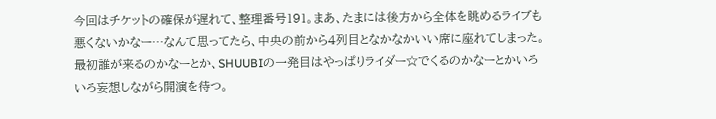今回はチケットの確保が遅れて、整理番号191。まあ、たまには後方から全体を眺めるライブも悪くないかなー…なんて思ってたら、中央の前から4列目となかなかいい席に座れてしまった。最初誰が来るのかなーとか、SHUUBIの一発目はやっぱりライダー☆でくるのかなーとかいろいろ妄想しながら開演を待つ。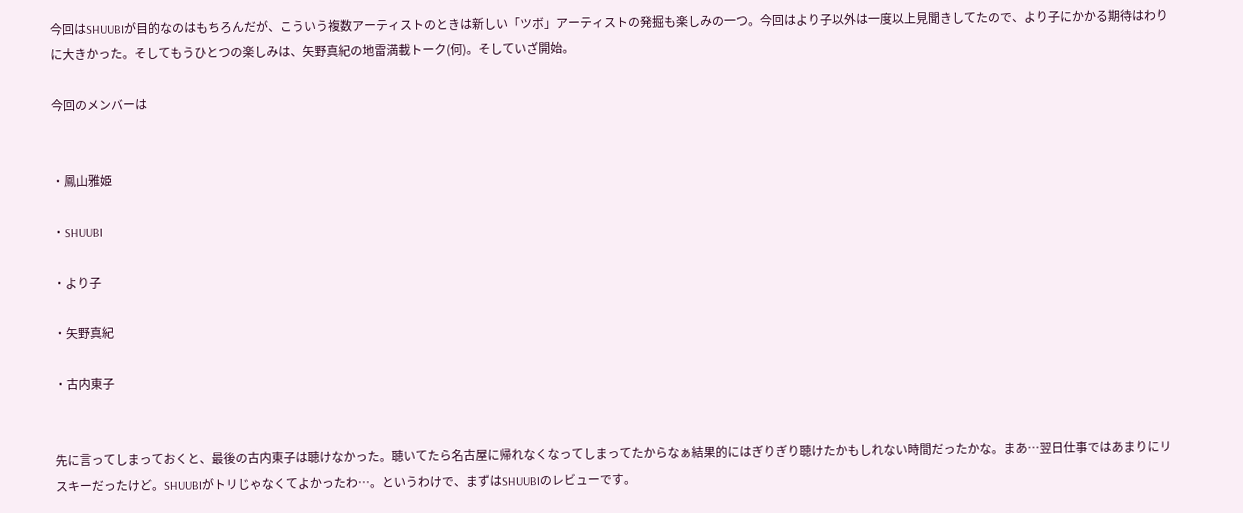今回はSHUUBIが目的なのはもちろんだが、こういう複数アーティストのときは新しい「ツボ」アーティストの発掘も楽しみの一つ。今回はより子以外は一度以上見聞きしてたので、より子にかかる期待はわりに大きかった。そしてもうひとつの楽しみは、矢野真紀の地雷満載トーク(何)。そしていざ開始。

今回のメンバーは


・鳳山雅姫

・SHUUBI

・より子

・矢野真紀

・古内東子


先に言ってしまっておくと、最後の古内東子は聴けなかった。聴いてたら名古屋に帰れなくなってしまってたからなぁ結果的にはぎりぎり聴けたかもしれない時間だったかな。まあ…翌日仕事ではあまりにリスキーだったけど。SHUUBIがトリじゃなくてよかったわ…。というわけで、まずはSHUUBIのレビューです。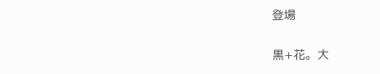登場

黒+花。大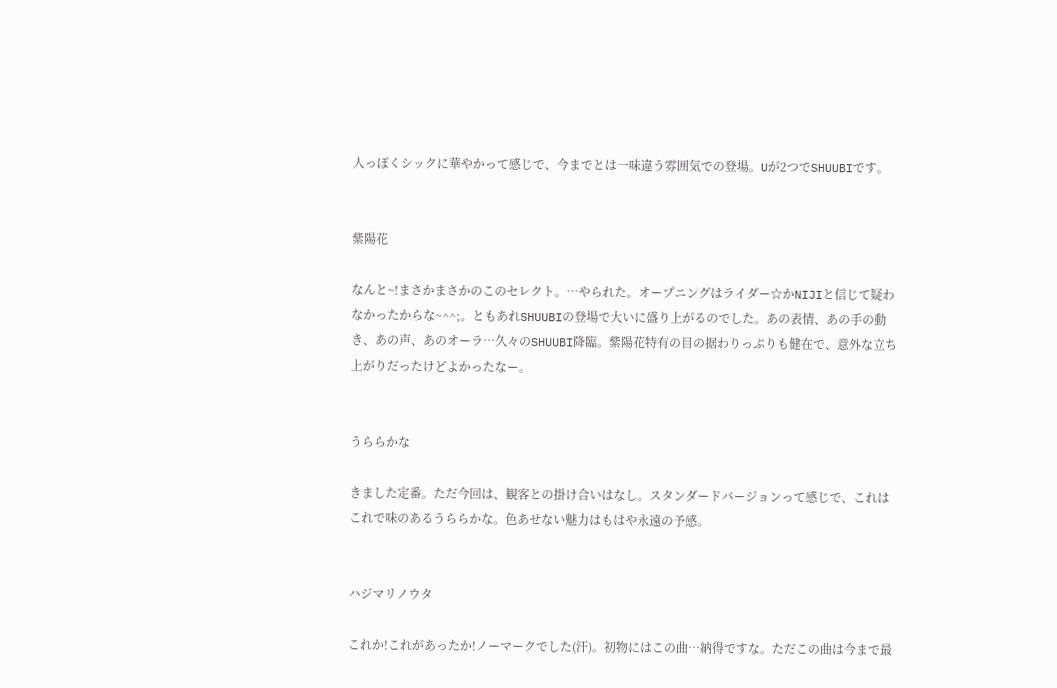人っぽくシックに華やかって感じで、今までとは一味違う雰囲気での登場。Uが2つでSHUUBIです。


紫陽花

なんと~!まさかまさかのこのセレクト。…やられた。オープニングはライダー☆かNIJIと信じて疑わなかったからな~^^;。ともあれSHUUBIの登場で大いに盛り上がるのでした。あの表情、あの手の動き、あの声、あのオーラ…久々のSHUUBI降臨。紫陽花特有の目の据わりっぷりも健在で、意外な立ち上がりだったけどよかったなー。


うららかな

きました定番。ただ今回は、観客との掛け合いはなし。スタンダードバージョンって感じで、これはこれで味のあるうららかな。色あせない魅力はもはや永遠の予感。


ハジマリノウタ

これか!これがあったか!ノーマークでした(汗)。初物にはこの曲…納得ですな。ただこの曲は今まで最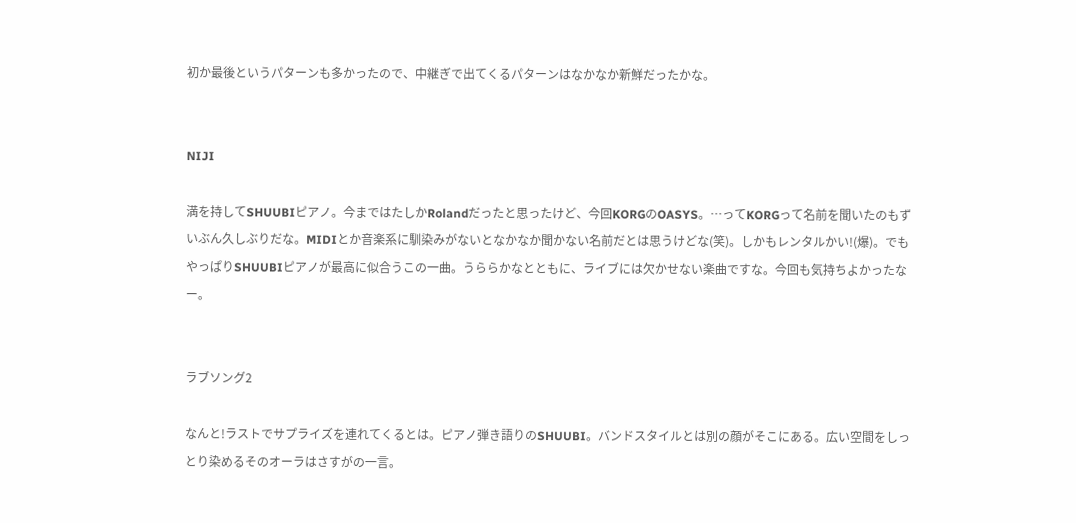初か最後というパターンも多かったので、中継ぎで出てくるパターンはなかなか新鮮だったかな。


NIJI

満を持してSHUUBIピアノ。今まではたしかRolandだったと思ったけど、今回KORGのOASYS。…ってKORGって名前を聞いたのもずいぶん久しぶりだな。MIDIとか音楽系に馴染みがないとなかなか聞かない名前だとは思うけどな(笑)。しかもレンタルかい!(爆)。でもやっぱりSHUUBIピアノが最高に似合うこの一曲。うららかなとともに、ライブには欠かせない楽曲ですな。今回も気持ちよかったなー。


ラブソング2

なんと!ラストでサプライズを連れてくるとは。ピアノ弾き語りのSHUUBI。バンドスタイルとは別の顔がそこにある。広い空間をしっとり染めるそのオーラはさすがの一言。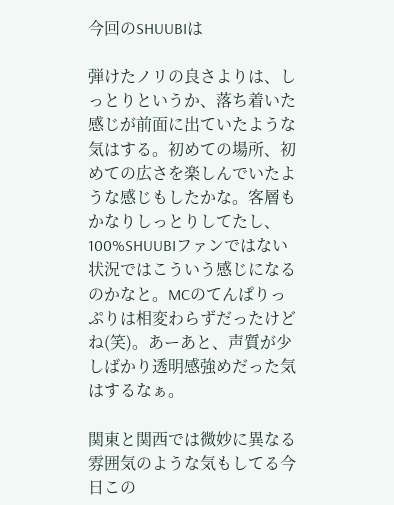今回のSHUUBIは

弾けたノリの良さよりは、しっとりというか、落ち着いた感じが前面に出ていたような気はする。初めての場所、初めての広さを楽しんでいたような感じもしたかな。客層もかなりしっとりしてたし、100%SHUUBIファンではない状況ではこういう感じになるのかなと。MCのてんぱりっぷりは相変わらずだったけどね(笑)。あーあと、声質が少しばかり透明感強めだった気はするなぁ。

関東と関西では微妙に異なる雰囲気のような気もしてる今日この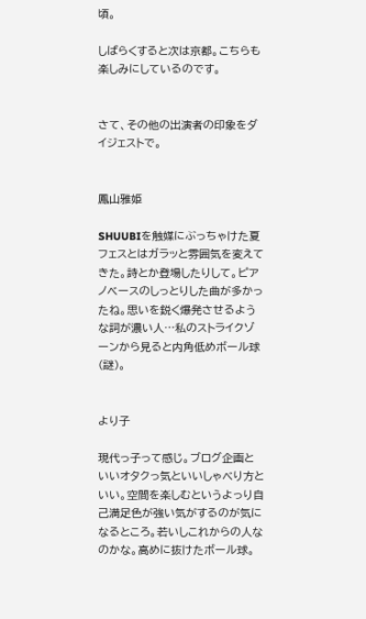頃。

しばらくすると次は京都。こちらも楽しみにしているのです。


さて、その他の出演者の印象をダイジェストで。


鳳山雅姫

SHUUBIを触媒にぶっちゃけた夏フェスとはガラッと雰囲気を変えてきた。詩とか登場したりして。ピアノベースのしっとりした曲が多かったね。思いを鋭く爆発させるような詞が濃い人…私のストライクゾーンから見ると内角低めボール球(謎)。


より子

現代っ子って感じ。ブログ企画といいオタクっ気といいしゃべり方といい。空間を楽しむというよっり自己満足色が強い気がするのが気になるところ。若いしこれからの人なのかな。高めに抜けたボール球。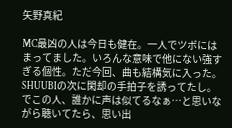矢野真紀

MC最凶の人は今日も健在。一人でツボにはまってました。いろんな意味で他にない強すぎる個性。ただ今回、曲も結構気に入った。SHUUBIの次に閑却の手拍子を誘ってたし。でこの人、誰かに声は似てるなぁ…と思いながら聴いてたら、思い出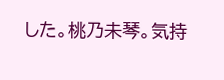した。桃乃未琴。気持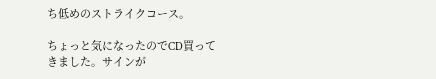ち低めのストライクコース。

ちょっと気になったのでCD買ってきました。サインが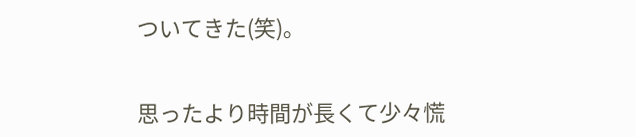ついてきた(笑)。


思ったより時間が長くて少々慌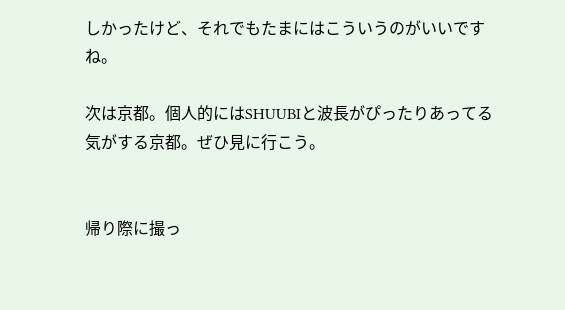しかったけど、それでもたまにはこういうのがいいですね。

次は京都。個人的にはSHUUBIと波長がぴったりあってる気がする京都。ぜひ見に行こう。


帰り際に撮っ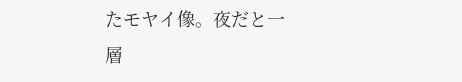たモヤイ像。夜だと一層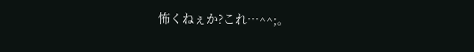怖くねぇか?これ…^^;。